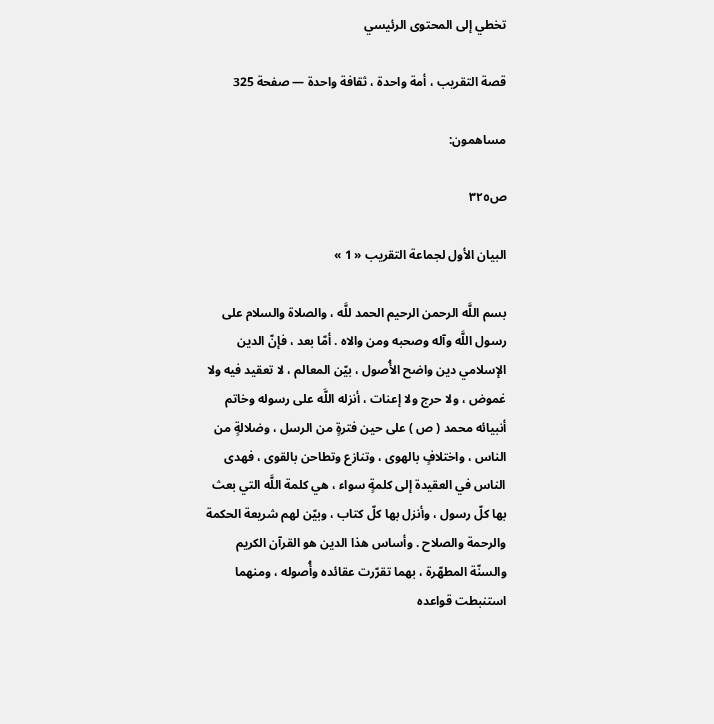تخطي إلى المحتوى الرئيسي

قصة التقريب ، أمة واحدة ، ثقافة واحدة — صفحة 325

مساهمون:

ص٣٢٥

البيان الأول لجماعة التقريب « 1 »

بسم اللَّه الرحمن الرحيم الحمد للَّه ، والصلاة والسلام على رسول اللَّه وآله وصحبه ومن والاه . أمّا بعد ، فإنّ الدين الإسلامي دين واضح الأُصول ، بيّن المعالم ، لا تعقيد فيه ولا غموض ، ولا حرج ولا إعنات ، أنزله اللَّه على رسوله وخاتم أنبيائه محمد ( ص ) على حين فترةٍ من الرسل ، وضلالةٍ من الناس ، واختلافٍ بالهوى ، وتنازع وتطاحن بالقوى ، فهدى الناس في العقيدة إلى كلمةٍ سواء ، هي كلمة اللَّه التي بعث بها كلّ رسول ، وأنزل بها كلّ كتاب ، وبيّن لهم شريعة الحكمة والرحمة والصلاح . وأساس هذا الدين هو القرآن الكريم والسنّة المطهّرة ، بهما تقرّرت عقائده وأُصوله ، ومنهما استنبطت قواعده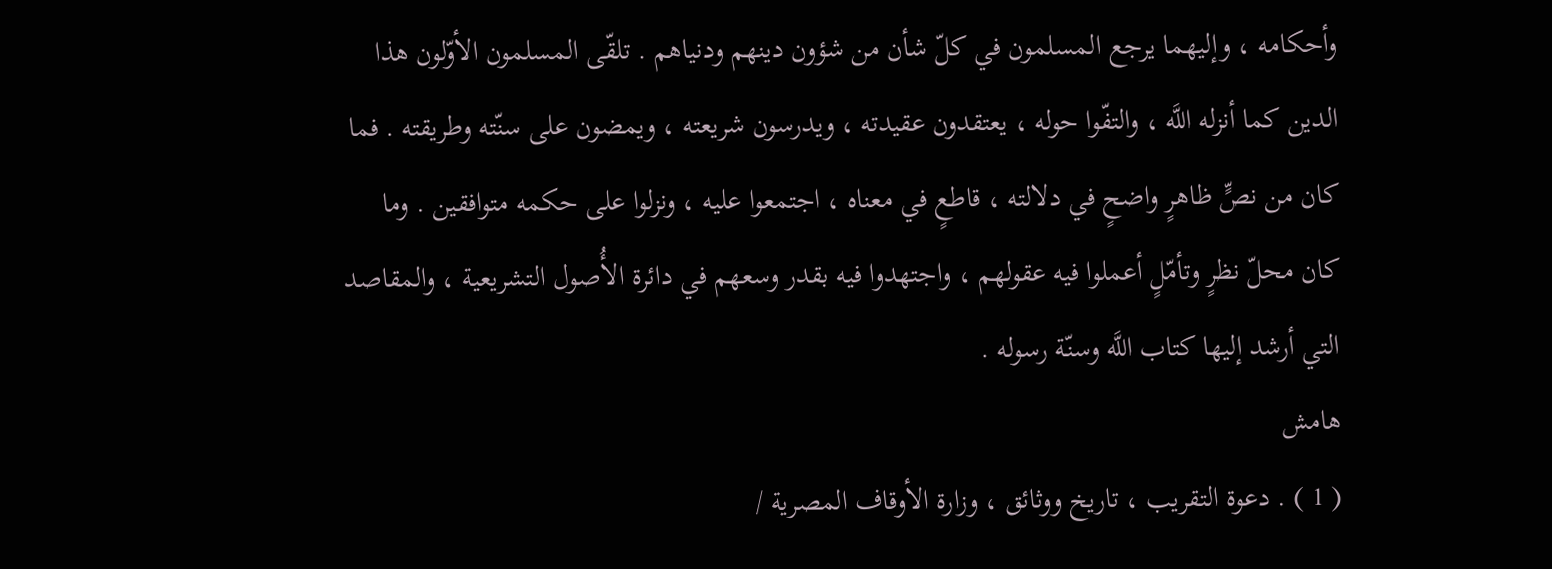وأحكامه ، وإليهما يرجع المسلمون في كلّ شأن من شؤون دينهم ودنياهم . تلقّى المسلمون الأوّلون هذا الدين كما أنزله اللَّه ، والتفّوا حوله ، يعتقدون عقيدته ، ويدرسون شريعته ، ويمضون على سنّته وطريقته . فما كان من نصٍّ ظاهرٍ واضحٍ في دلالته ، قاطعٍ في معناه ، اجتمعوا عليه ، ونزلوا على حكمه متوافقين . وما كان محلّ نظرٍ وتأمّلٍ أعملوا فيه عقولهم ، واجتهدوا فيه بقدر وسعهم في دائرة الأُصول التشريعية ، والمقاصد التي أرشد إليها كتاب اللَّه وسنّة رسوله .
هامش
( 1 ) . دعوة التقريب ، تاريخ ووثائق ، وزارة الأوقاف المصرية /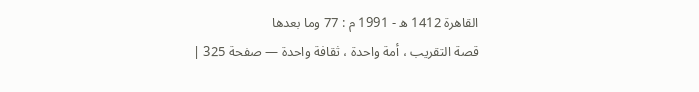القاهرة 1412 ه - 1991 م : 77 وما بعدها
قصة التقريب ، أمة واحدة ، ثقافة واحدة — صفحة 325 |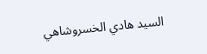السيد هادي الخسروشاهي